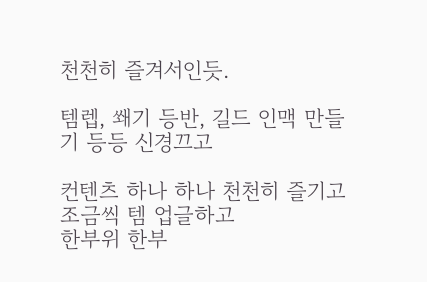천천히 즐겨서인듯.

템렙, 쐐기 등반, 길드 인맥 만들기 등등 신경끄고

컨텐츠 하나 하나 천천히 즐기고
조금씩 템 업글하고
한부위 한부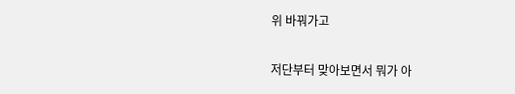위 바꿔가고

저단부터 맞아보면서 뭐가 아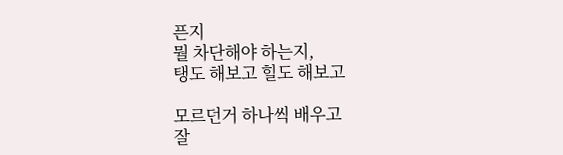픈지
뭘 차단해야 하는지,
탱도 해보고 힐도 해보고

모르던거 하나씩 배우고
잘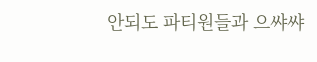안되도 파티원들과 으쌰쌰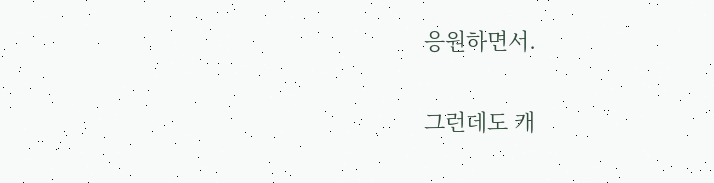응원하면서.

그런데도 캐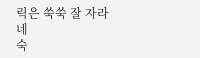릭은 쑥쑥 잘 자라네
숙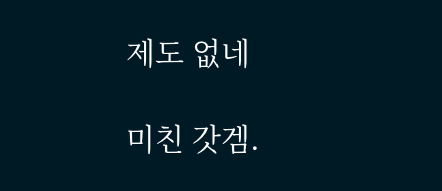제도 없네

미친 갓겜.